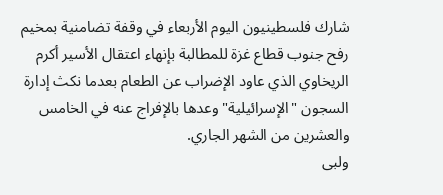شارك فلسطينيون اليوم الأربعاء في وقفة تضامنية بمخيم رفح جنوب قطاع غزة للمطالبة بإنهاء اعتقال الأسير أكرم الريخاوي الذي عاود الإضراب عن الطعام بعدما نكث إدارة السجون "الإسرائيلية" وعدها بالإفراج عنه في الخامس والعشرين من الشهر الجاري.
ولبى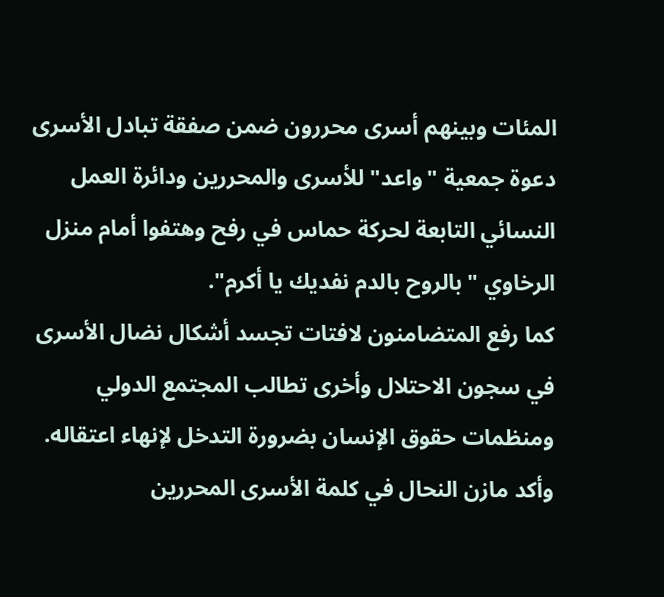المئات وبينهم أسرى محررون ضمن صفقة تبادل الأسرى دعوة جمعية "واعد" للأسرى والمحررين ودائرة العمل النسائي التابعة لحركة حماس في رفح وهتفوا أمام منزل الرخاوي "بالروح بالدم نفديك يا أكرم".
كما رفع المتضامنون لافتات تجسد أشكال نضال الأسرى في سجون الاحتلال وأخرى تطالب المجتمع الدولي ومنظمات حقوق الإنسان بضرورة التدخل لإنهاء اعتقاله.
وأكد مازن النحال في كلمة الأسرى المحررين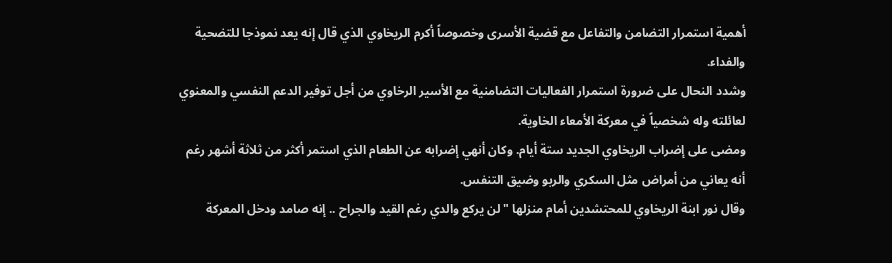أهمية استمرار التضامن والتفاعل مع قضية الأسرى وخصوصاً أكرم الريخاوي الذي قال إنه يعد نموذجا للتضحية والفداء.
وشدد النحال على ضرورة استمرار الفعاليات التضامنية مع الأسير الرخاوي من أجل توفير الدعم النفسي والمعنوي لعائلته وله شخصياً في معركة الأمعاء الخاوية.
ومضى على إضراب الريخاوي الجديد ستة أيام. وكان أنهي إضرابه عن الطعام الذي استمر أكثر من ثلاثة أشهر رغم أنه يعاني من أمراض مثل السكري والربو وضيق التنفس.
وقال نور ابنة الريخاوي للمحتشدين أمام منزلها "لن يركع والدي رغم القيد والجراح .. إنه صامد ودخل المعركة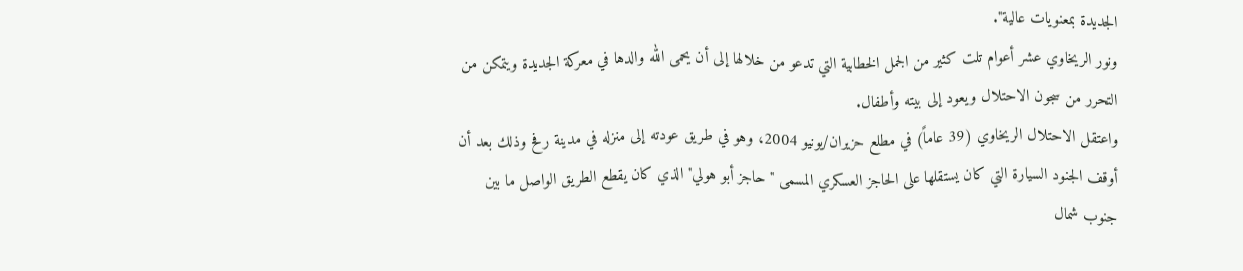الجديدة بمعنويات عالية".
ونور الريخاوي عشر أعوام تلت كثير من الجمل الخطابية التي تدعو من خلالها إلى أن يحمى الله والدها في معركة الجديدة ويتمكن من التحرر من سجون الاحتلال ويعود إلى بيته وأطفال.
واعتقل الاحتلال الريخاوي (39 عاماً) في مطلع حزيران/يونيو 2004، وهو في طريق عودته إلى منزله في مدينة رفح وذلك بعد أن أوقف الجنود السيارة التي كان يستقلها على الحاجز العسكري المسمى "حاجز أبو هولي" الذي كان يقطع الطريق الواصل ما بين جنوب شمال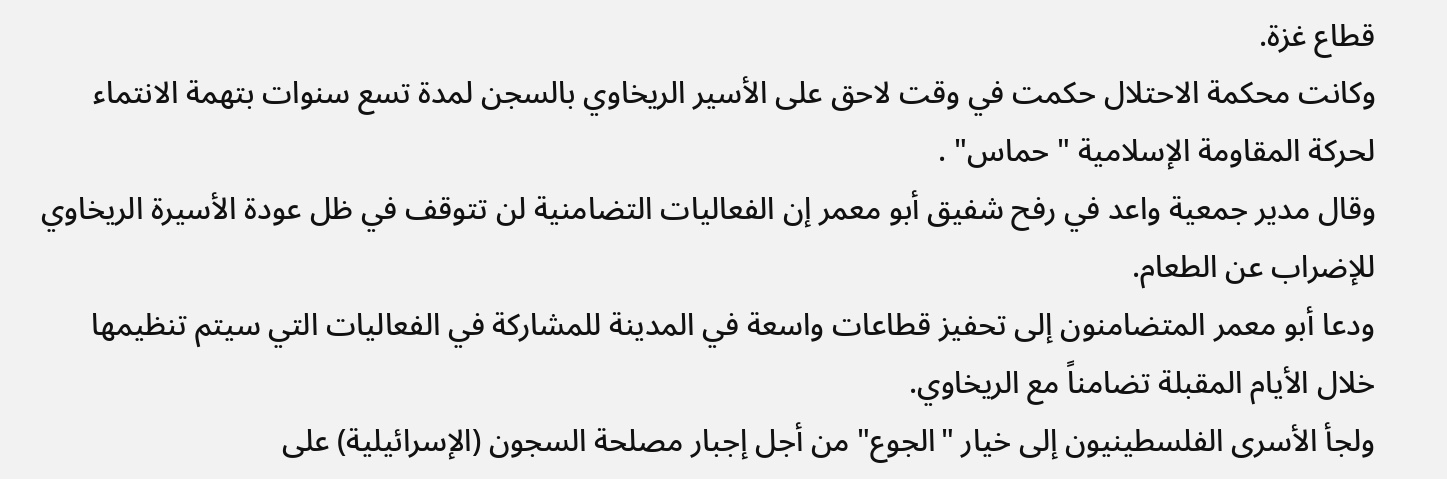قطاع غزة.
وكانت محكمة الاحتلال حكمت في وقت لاحق على الأسير الريخاوي بالسجن لمدة تسع سنوات بتهمة الانتماء لحركة المقاومة الإسلامية " حماس" .
وقال مدير جمعية واعد في رفح شفيق أبو معمر إن الفعاليات التضامنية لن تتوقف في ظل عودة الأسيرة الريخاوي للإضراب عن الطعام.
ودعا أبو معمر المتضامنون إلى تحفيز قطاعات واسعة في المدينة للمشاركة في الفعاليات التي سيتم تنظيمها خلال الأيام المقبلة تضامناً مع الريخاوي.
ولجأ الأسرى الفلسطينيون إلى خيار "الجوع" من أجل إجبار مصلحة السجون (الإسرائيلية) على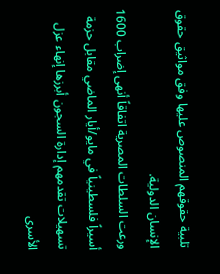تلبية حقوقهم المنصوص عليها وفق مواثيق حقوق الإنسان الدولية.
ورعت السلطات المصرية اتفاقاً أنهى إضراب 1600 أسيراً فلسطينياً في مايو/أيار الماضي مقابل حزمة تسهيلات تقدمهم إدارة السجون أبرزها إنهاء عزل الأسرى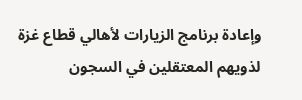وإعادة برنامج الزيارات لأهالي قطاع غزة لذويهم المعتقلين في السجون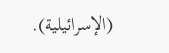(الإسرائيلية).